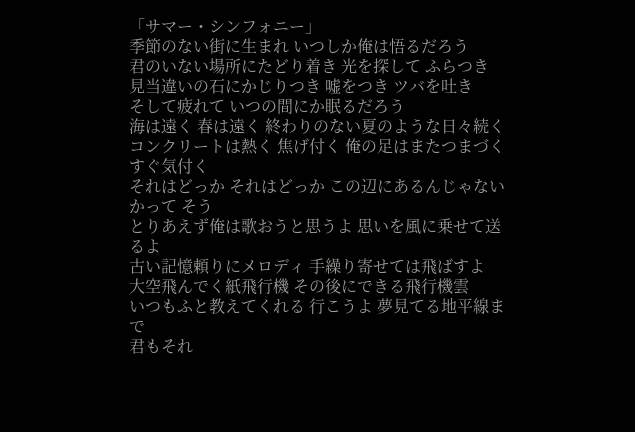「サマー・シンフォニー」
季節のない街に生まれ いつしか俺は悟るだろう
君のいない場所にたどり着き 光を探して ふらつき
見当違いの石にかじりつき 嘘をつき ツバを吐き
そして疲れて いつの間にか眠るだろう
海は遠く 春は遠く 終わりのない夏のような日々続く
コンクリートは熱く 焦げ付く 俺の足はまたつまづく すぐ気付く
それはどっか それはどっか この辺にあるんじゃないかって そう
とりあえず俺は歌おうと思うよ 思いを風に乗せて送るよ
古い記憶頼りにメロディ 手繰り寄せては飛ばすよ
大空飛んでく紙飛行機 その後にできる飛行機雲
いつもふと教えてくれる 行こうよ 夢見てる地平線まで
君もそれ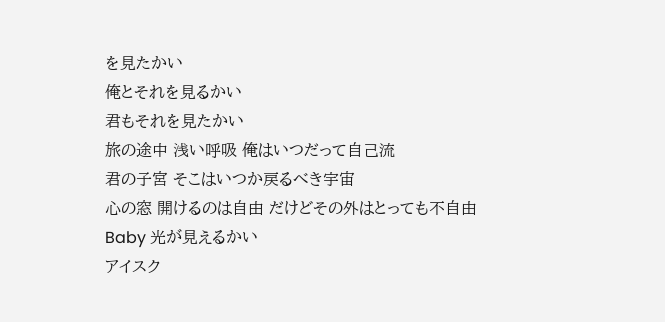を見たかい
俺とそれを見るかい
君もそれを見たかい
旅の途中 浅い呼吸 俺はいつだって自己流
君の子宮 そこはいつか戻るべき宇宙
心の窓 開けるのは自由 だけどその外はとっても不自由
Baby 光が見えるかい
アイスク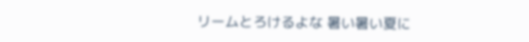リームとろけるよな 暑い暑い夏に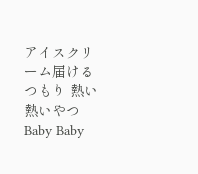アイスクリーム届けるつもり 熱い熱いやつ
Baby Baby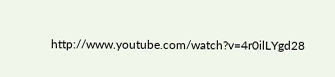http://www.youtube.com/watch?v=4r0ilLYgd28